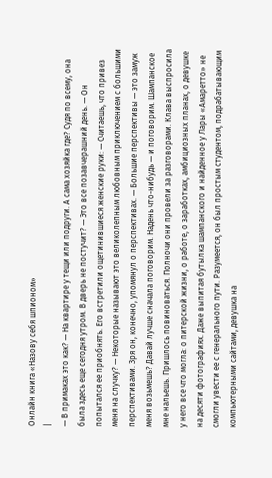Онлайн книга «Назову себя шпионом»
|
— В примаках это как? — На квартире у тещи или подруги. А сама хозяйка где? Судя по всему, она была здесь еще сегодня утром. В дверь не постучит? — Это все позавчерашний день. — Он попытался ее приобнять. Его встретили ощетинившиеся женские руки: — Считаешь, что привез меня на случку? — Некоторые называют это великолепным любовным приключением с большими перспективами. Зря он, конечно, упомянул о перспективах. — Большие перспективы — это замуж меня возьмешь? Давай лучше сначала поговорим. Надень что-нибудь — и поговорим. Шампанское мне нальешь. Пришлось повиноваться. Полночи они провели за разговорами. Клава выспросила у него все что могла: о питерской жизни, о работе, о заработках, амбициозных планах, о девушке на десяти фотографиях. Даже выпитая бутылка шампанского и найденное у Лары «Амаретто» не смогли увести ее с генерального пути. Разумеется, он был простым студентом, подрабатывающим компьютерными сайтами, девушка на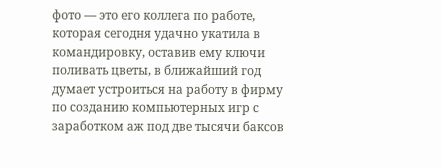фото — это его коллега по работе, которая сегодня удачно укатила в командировку, оставив ему ключи поливать цветы, в ближайший год думает устроиться на работу в фирму по созданию компьютерных игр с заработком аж под две тысячи баксов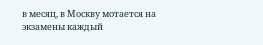в месяц, в Москву мотается на экзамены каждый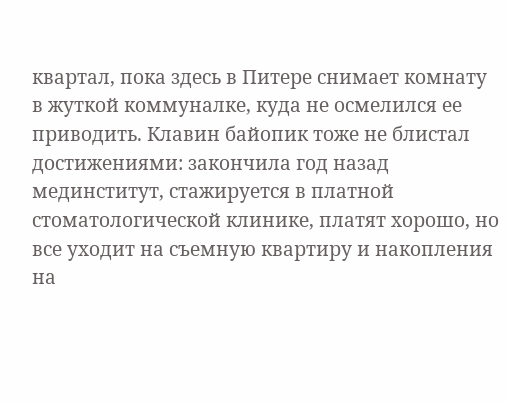квартал, пока здесь в Питере снимает комнату в жуткой коммуналке, куда не осмелился ее приводить. Клавин байопик тоже не блистал достижениями: закончила год назад мединститут, стажируется в платной стоматологической клинике, платят хорошо, но все уходит на съемную квартиру и накопления на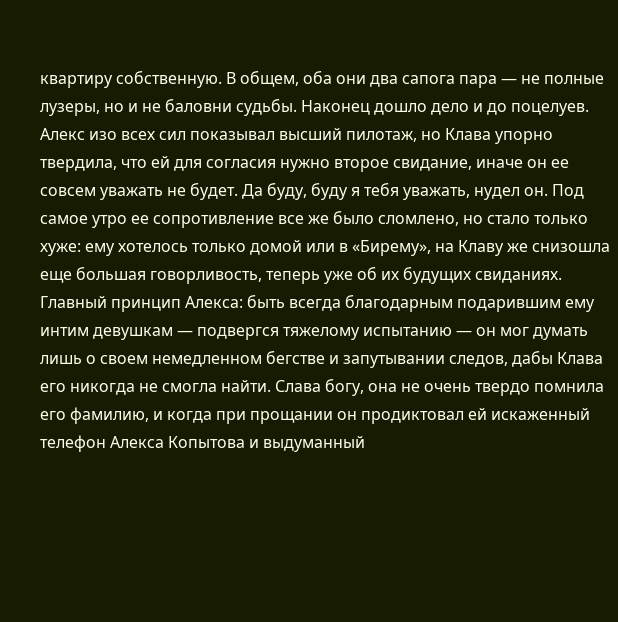квартиру собственную. В общем, оба они два сапога пара — не полные лузеры, но и не баловни судьбы. Наконец дошло дело и до поцелуев. Алекс изо всех сил показывал высший пилотаж, но Клава упорно твердила, что ей для согласия нужно второе свидание, иначе он ее совсем уважать не будет. Да буду, буду я тебя уважать, нудел он. Под самое утро ее сопротивление все же было сломлено, но стало только хуже: ему хотелось только домой или в «Бирему», на Клаву же снизошла еще большая говорливость, теперь уже об их будущих свиданиях. Главный принцип Алекса: быть всегда благодарным подарившим ему интим девушкам — подвергся тяжелому испытанию — он мог думать лишь о своем немедленном бегстве и запутывании следов, дабы Клава его никогда не смогла найти. Слава богу, она не очень твердо помнила его фамилию, и когда при прощании он продиктовал ей искаженный телефон Алекса Копытова и выдуманный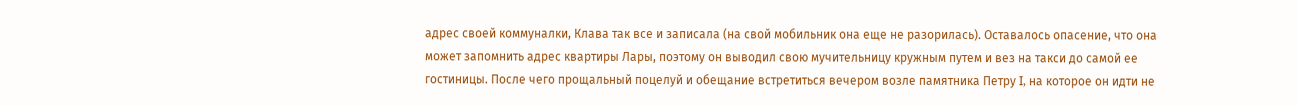адрес своей коммуналки, Клава так все и записала (на свой мобильник она еще не разорилась). Оставалось опасение, что она может запомнить адрес квартиры Лары, поэтому он выводил свою мучительницу кружным путем и вез на такси до самой ее гостиницы. После чего прощальный поцелуй и обещание встретиться вечером возле памятника Петру I, на которое он идти не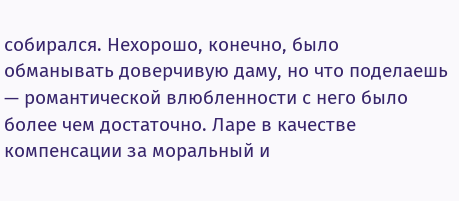собирался. Нехорошо, конечно, было обманывать доверчивую даму, но что поделаешь — романтической влюбленности с него было более чем достаточно. Ларе в качестве компенсации за моральный и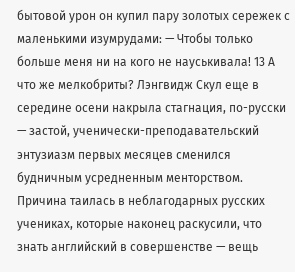бытовой урон он купил пару золотых сережек с маленькими изумрудами: — Чтобы только больше меня ни на кого не науськивала! 13 А что же мелкобриты? Лэнгвидж Скул еще в середине осени накрыла стагнация, по-русски — застой, ученически-преподавательский энтузиазм первых месяцев сменился будничным усредненным менторством. Причина таилась в неблагодарных русских учениках, которые наконец раскусили, что знать английский в совершенстве — вещь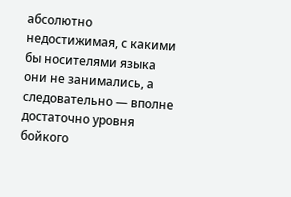абсолютно недостижимая, с какими бы носителями языка они не занимались, а следовательно — вполне достаточно уровня бойкого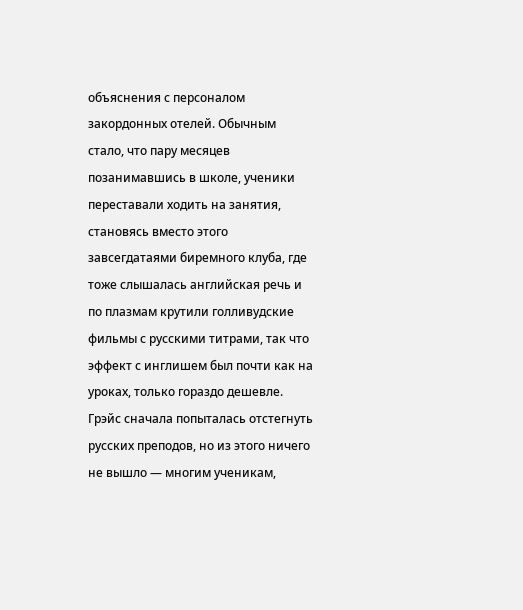объяснения с персоналом закордонных отелей. Обычным стало, что пару месяцев позанимавшись в школе, ученики переставали ходить на занятия, становясь вместо этого завсегдатаями биремного клуба, где тоже слышалась английская речь и по плазмам крутили голливудские фильмы с русскими титрами, так что эффект с инглишем был почти как на уроках, только гораздо дешевле. Грэйс сначала попыталась отстегнуть русских преподов, но из этого ничего не вышло — многим ученикам,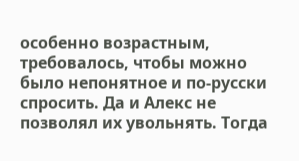особенно возрастным, требовалось, чтобы можно было непонятное и по-русски спросить. Да и Алекс не позволял их увольнять. Тогда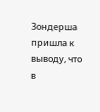Зондерша пришла к выводу, что в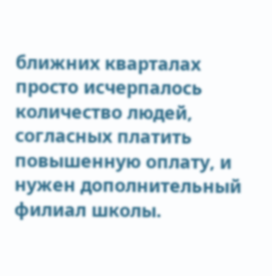ближних кварталах просто исчерпалось количество людей, согласных платить повышенную оплату, и нужен дополнительный филиал школы.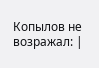Копылов не возражал: |